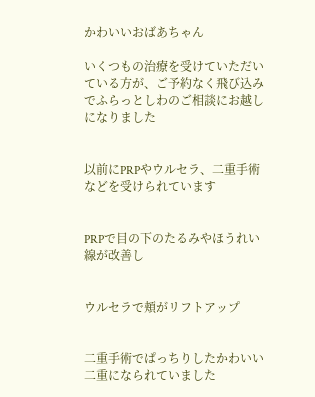かわいいおばあちゃん

いくつもの治療を受けていただいている方が、ご予約なく飛び込みでふらっとしわのご相談にお越しになりました


以前にPRPやウルセラ、二重手術などを受けられています


PRPで目の下のたるみやほうれい線が改善し


ウルセラで頬がリフトアップ


二重手術でぱっちりしたかわいい二重になられていました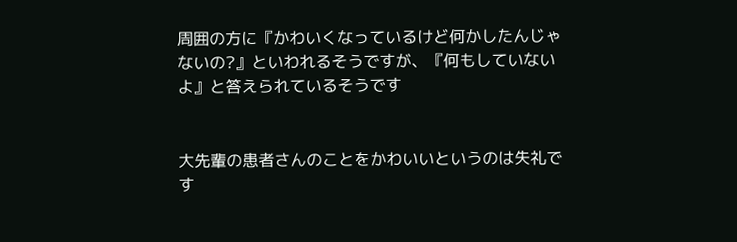周囲の方に『かわいくなっているけど何かしたんじゃないの?』といわれるそうですが、『何もしていないよ』と答えられているそうです


大先輩の患者さんのことをかわいいというのは失礼です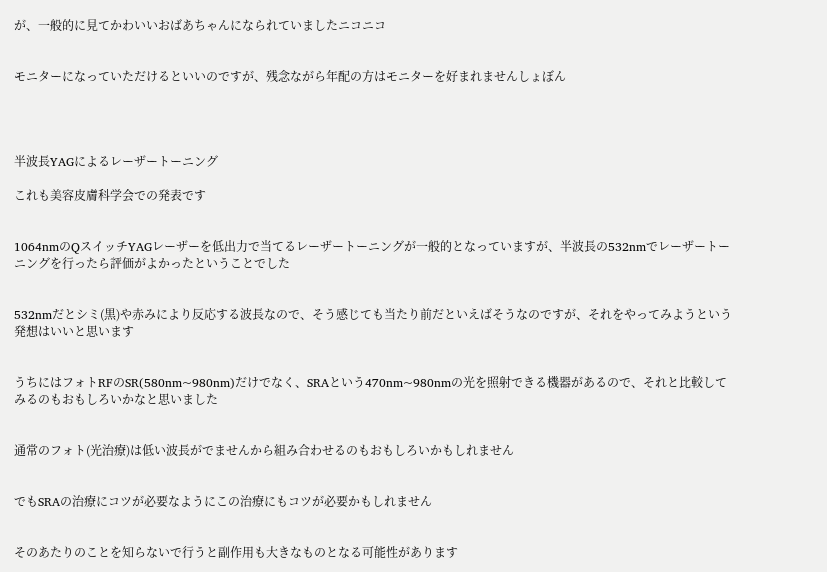が、一般的に見てかわいいおばあちゃんになられていましたニコニコ


モニターになっていただけるといいのですが、残念ながら年配の方はモニターを好まれませんしょぼん




半波長YAGによるレーザートーニング

これも美容皮膚科学会での発表です


1064nmのQスイッチYAGレーザーを低出力で当てるレーザートーニングが一般的となっていますが、半波長の532nmでレーザートーニングを行ったら評価がよかったということでした


532nmだとシミ(黒)や赤みにより反応する波長なので、そう感じても当たり前だといえばそうなのですが、それをやってみようという発想はいいと思います


うちにはフォトRFのSR(580nm~980nm)だけでなく、SRAという470nm~980nmの光を照射できる機器があるので、それと比較してみるのもおもしろいかなと思いました


通常のフォト(光治療)は低い波長がでませんから組み合わせるのもおもしろいかもしれません


でもSRAの治療にコツが必要なようにこの治療にもコツが必要かもしれません


そのあたりのことを知らないで行うと副作用も大きなものとなる可能性があります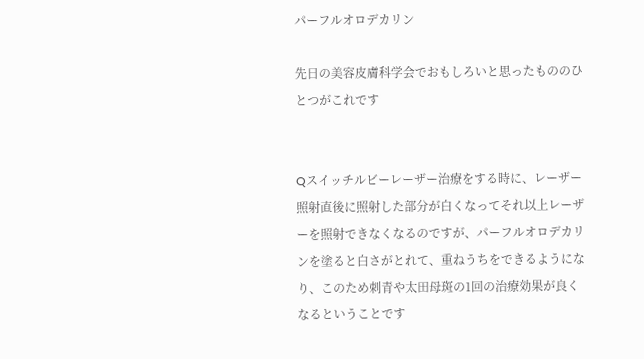パーフルオロデカリン

先日の美容皮膚科学会でおもしろいと思ったもののひとつがこれです


Qスイッチルビーレーザー治療をする時に、レーザー照射直後に照射した部分が白くなってそれ以上レーザーを照射できなくなるのですが、パーフルオロデカリンを塗ると白さがとれて、重ねうちをできるようになり、このため刺青や太田母斑の1回の治療効果が良くなるということです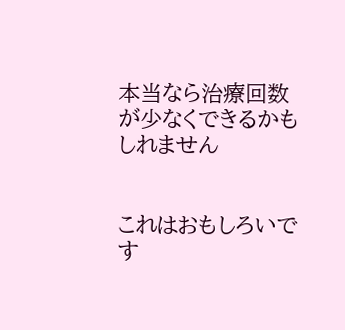本当なら治療回数が少なくできるかもしれません


これはおもしろいです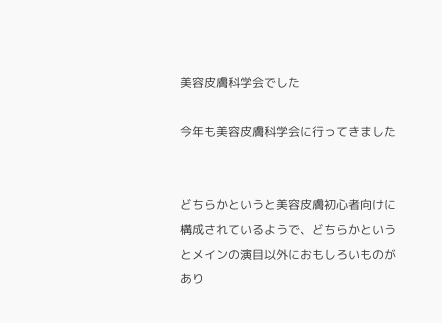美容皮膚科学会でした

今年も美容皮膚科学会に行ってきました


どちらかというと美容皮膚初心者向けに構成されているようで、どちらかというとメインの演目以外におもしろいものがあり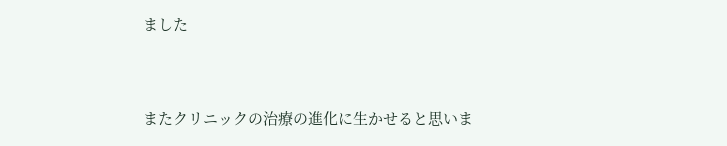ました


またクリニックの治療の進化に生かせると思いま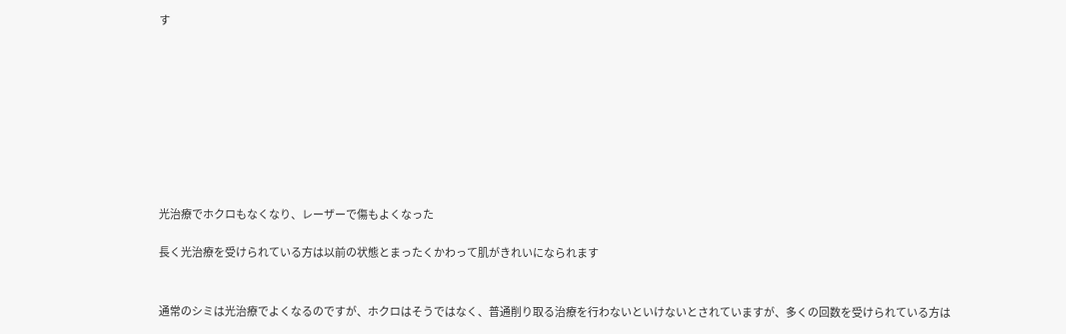す









光治療でホクロもなくなり、レーザーで傷もよくなった

長く光治療を受けられている方は以前の状態とまったくかわって肌がきれいになられます


通常のシミは光治療でよくなるのですが、ホクロはそうではなく、普通削り取る治療を行わないといけないとされていますが、多くの回数を受けられている方は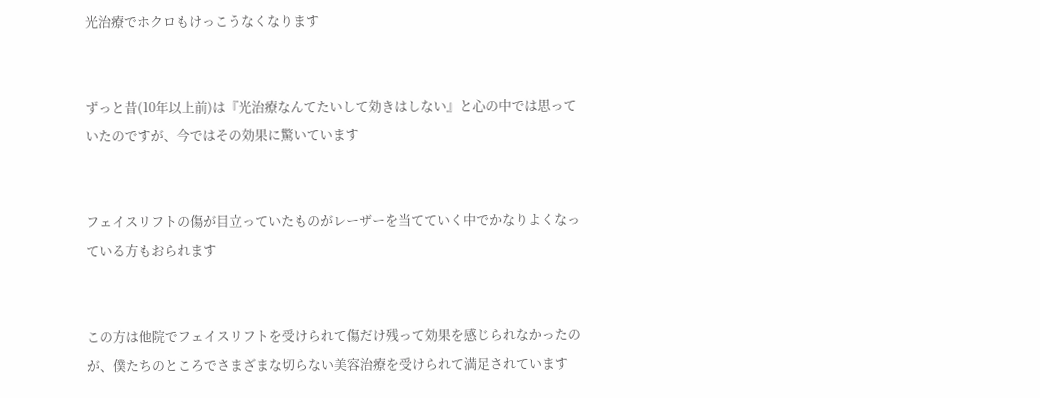光治療でホクロもけっこうなくなります


ずっと昔(10年以上前)は『光治療なんてたいして効きはしない』と心の中では思っていたのですが、今ではその効果に驚いています


フェイスリフトの傷が目立っていたものがレーザーを当てていく中でかなりよくなっている方もおられます


この方は他院でフェイスリフトを受けられて傷だけ残って効果を感じられなかったのが、僕たちのところでさまざまな切らない美容治療を受けられて満足されています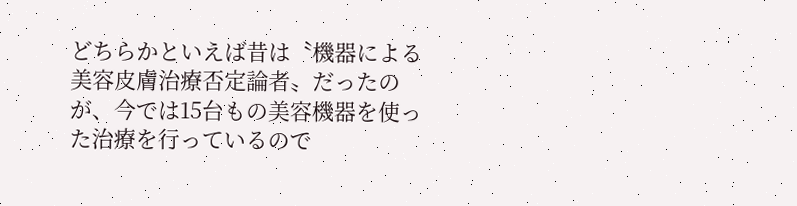どちらかといえば昔は〝機器による美容皮膚治療否定論者〟だったのが、今では15台もの美容機器を使った治療を行っているので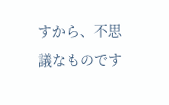すから、不思議なものです